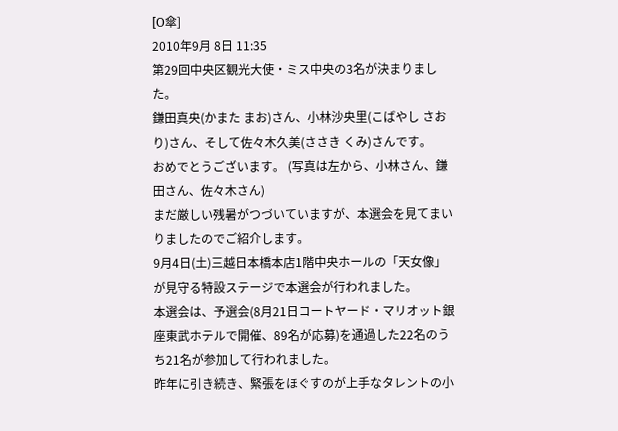[O傘]
2010年9月 8日 11:35
第29回中央区観光大使・ミス中央の3名が決まりました。
鎌田真央(かまた まお)さん、小林沙央里(こばやし さおり)さん、そして佐々木久美(ささき くみ)さんです。
おめでとうございます。 (写真は左から、小林さん、鎌田さん、佐々木さん)
まだ厳しい残暑がつづいていますが、本選会を見てまいりましたのでご紹介します。
9月4日(土)三越日本橋本店1階中央ホールの「天女像」が見守る特設ステージで本選会が行われました。
本選会は、予選会(8月21日コートヤード・マリオット銀座東武ホテルで開催、89名が応募)を通過した22名のうち21名が参加して行われました。
昨年に引き続き、緊張をほぐすのが上手なタレントの小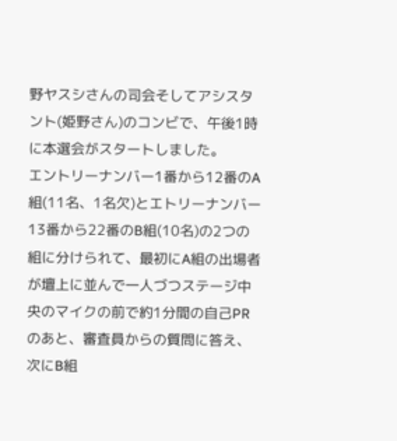野ヤスシさんの司会そしてアシスタント(姫野さん)のコンビで、午後1時に本選会がスタートしました。
エントリーナンバー1番から12番のA組(11名、1名欠)とエトリーナンバー13番から22番のB組(10名)の2つの組に分けられて、最初にA組の出場者が壇上に並んで一人づつステージ中央のマイクの前で約1分間の自己PRのあと、審査員からの質問に答え、次にB組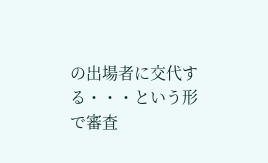の出場者に交代する・・・という形で審査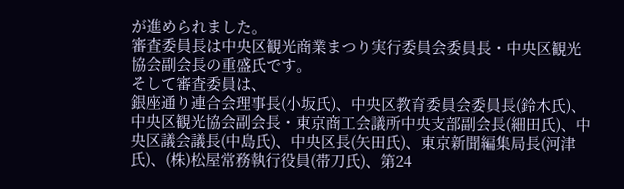が進められました。
審査委員長は中央区観光商業まつり実行委員会委員長・中央区観光協会副会長の重盛氏です。
そして審査委員は、
銀座通り連合会理事長(小坂氏)、中央区教育委員会委員長(鈴木氏)、
中央区観光協会副会長・東京商工会議所中央支部副会長(細田氏)、中央区議会議長(中島氏)、中央区長(矢田氏)、東京新聞編集局長(河津氏)、(株)松屋常務執行役員(帯刀氏)、第24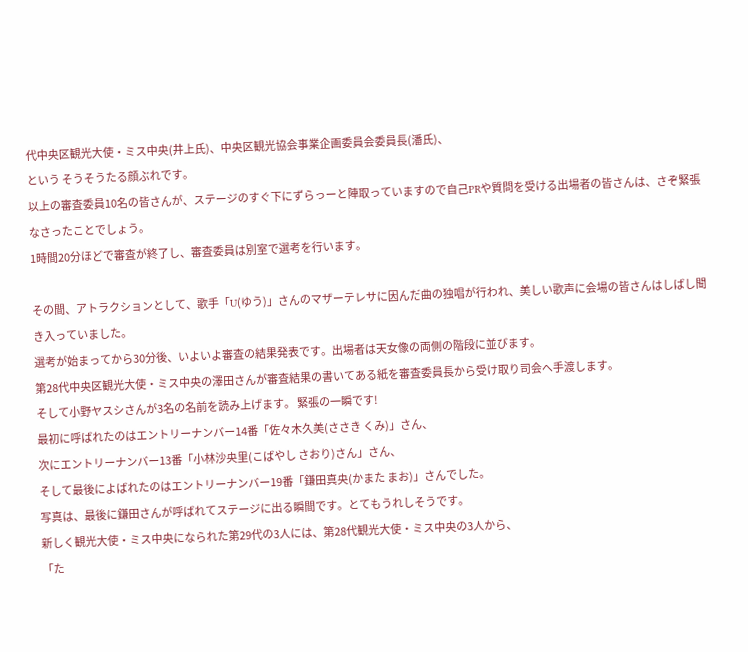代中央区観光大使・ミス中央(井上氏)、中央区観光協会事業企画委員会委員長(潘氏)、
という そうそうたる顔ぶれです。
以上の審査委員10名の皆さんが、ステージのすぐ下にずらっーと陣取っていますので自己PRや質問を受ける出場者の皆さんは、さぞ緊張なさったことでしょう。
1時間20分ほどで審査が終了し、審査委員は別室で選考を行います。

その間、アトラクションとして、歌手「U(ゆう)」さんのマザーテレサに因んだ曲の独唱が行われ、美しい歌声に会場の皆さんはしばし聞き入っていました。
選考が始まってから30分後、いよいよ審査の結果発表です。出場者は天女像の両側の階段に並びます。
第28代中央区観光大使・ミス中央の澤田さんが審査結果の書いてある紙を審査委員長から受け取り司会へ手渡します。
そして小野ヤスシさんが3名の名前を読み上げます。 緊張の一瞬です!
最初に呼ばれたのはエントリーナンバー14番「佐々木久美(ささき くみ)」さん、
次にエントリーナンバー13番「小林沙央里(こばやし さおり)さん」さん、
そして最後によばれたのはエントリーナンバー19番「鎌田真央(かまた まお)」さんでした。
写真は、最後に鎌田さんが呼ばれてステージに出る瞬間です。とてもうれしそうです。
新しく観光大使・ミス中央になられた第29代の3人には、第28代観光大使・ミス中央の3人から、
「た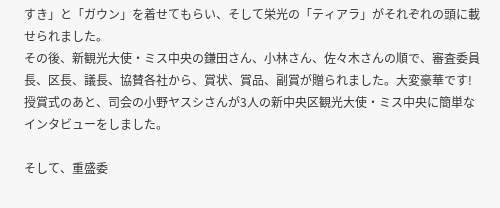すき」と「ガウン」を着せてもらい、そして栄光の「ティアラ」がそれぞれの頭に載せられました。
その後、新観光大使・ミス中央の鎌田さん、小林さん、佐々木さんの順で、審査委員長、区長、議長、協賛各社から、賞状、賞品、副賞が贈られました。大変豪華です!
授賞式のあと、司会の小野ヤスシさんが3人の新中央区観光大使・ミス中央に簡単なインタビューをしました。

そして、重盛委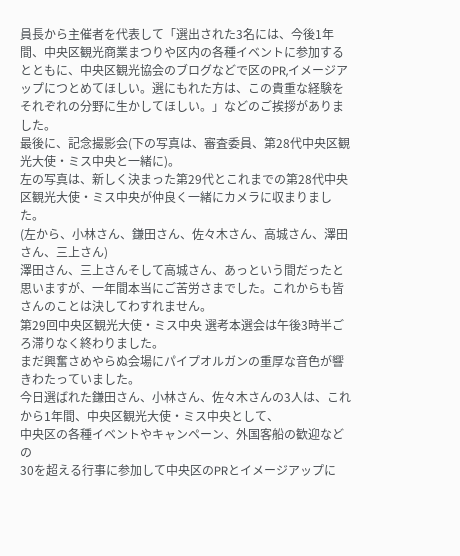員長から主催者を代表して「選出された3名には、今後1年間、中央区観光商業まつりや区内の各種イベントに参加するとともに、中央区観光協会のブログなどで区のPR,イメージアップにつとめてほしい。選にもれた方は、この貴重な経験をそれぞれの分野に生かしてほしい。」などのご挨拶がありました。
最後に、記念撮影会(下の写真は、審査委員、第28代中央区観光大使・ミス中央と一緒に)。
左の写真は、新しく決まった第29代とこれまでの第28代中央区観光大使・ミス中央が仲良く一緒にカメラに収まりました。
(左から、小林さん、鎌田さん、佐々木さん、高城さん、澤田さん、三上さん)
澤田さん、三上さんそして高城さん、あっという間だったと思いますが、一年間本当にご苦労さまでした。これからも皆さんのことは決してわすれません。
第29回中央区観光大使・ミス中央 選考本選会は午後3時半ごろ滞りなく終わりました。
まだ興奮さめやらぬ会場にパイプオルガンの重厚な音色が響きわたっていました。
今日選ばれた鎌田さん、小林さん、佐々木さんの3人は、これから1年間、中央区観光大使・ミス中央として、
中央区の各種イベントやキャンペーン、外国客船の歓迎などの
30を超える行事に参加して中央区のPRとイメージアップに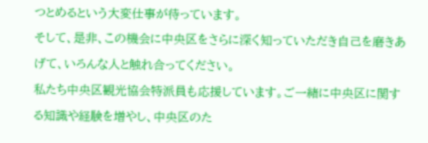つとめるという大変仕事が待っています。
そして、是非、この機会に中央区をさらに深く知っていただき自己を磨きあげて、いろんな人と触れ合ってください。
私たち中央区観光協会特派員も応援しています。ご一緒に中央区に関する知識や経験を増やし、中央区のた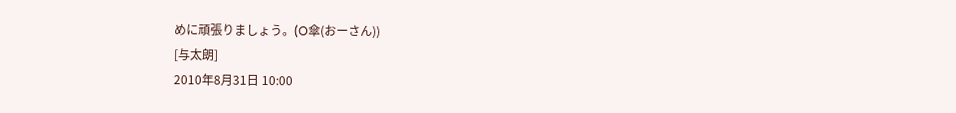めに頑張りましょう。(O傘(おーさん))
[与太朗]
2010年8月31日 10:00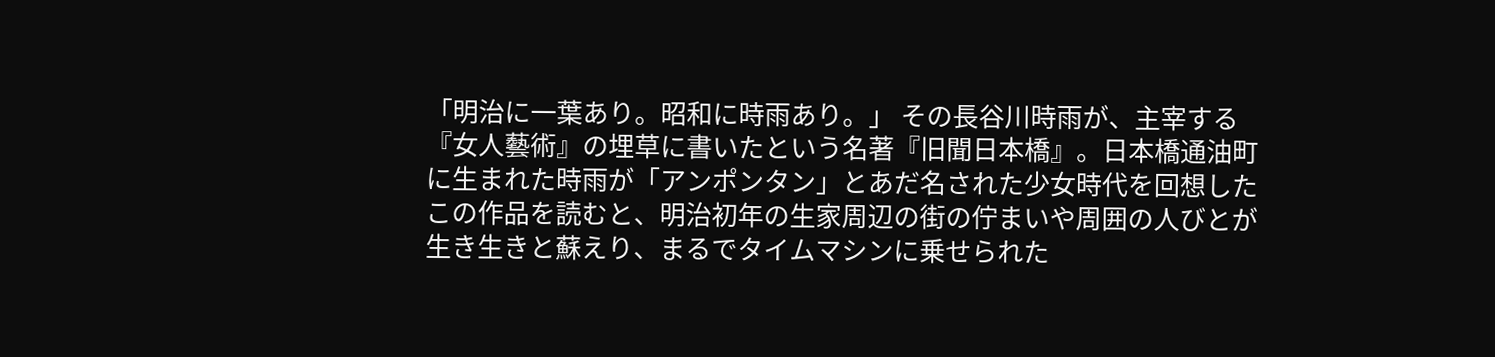「明治に一葉あり。昭和に時雨あり。」 その長谷川時雨が、主宰する『女人藝術』の埋草に書いたという名著『旧聞日本橋』。日本橋通油町に生まれた時雨が「アンポンタン」とあだ名された少女時代を回想したこの作品を読むと、明治初年の生家周辺の街の佇まいや周囲の人びとが生き生きと蘇えり、まるでタイムマシンに乗せられた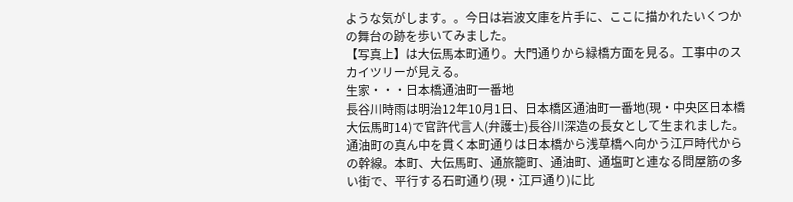ような気がします。。今日は岩波文庫を片手に、ここに描かれたいくつかの舞台の跡を歩いてみました。
【写真上】は大伝馬本町通り。大門通りから緑橋方面を見る。工事中のスカイツリーが見える。
生家・・・日本橋通油町一番地
長谷川時雨は明治12年10月1日、日本橋区通油町一番地(現・中央区日本橋大伝馬町14)で官許代言人(弁護士)長谷川深造の長女として生まれました。通油町の真ん中を貫く本町通りは日本橋から浅草橋へ向かう江戸時代からの幹線。本町、大伝馬町、通旅籠町、通油町、通塩町と連なる問屋筋の多い街で、平行する石町通り(現・江戸通り)に比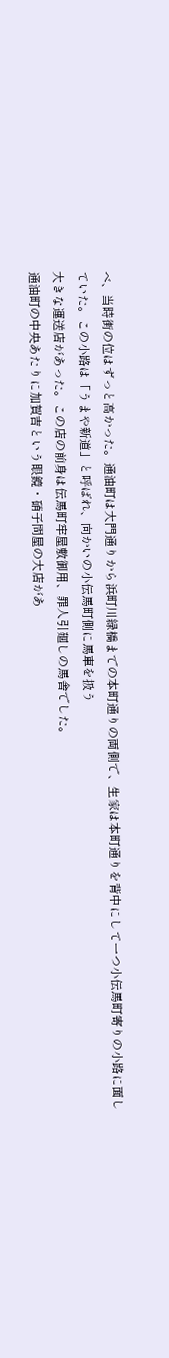べ、当時街の位はずっと高かった。通油町は大門通りから浜町川緑橋までの本町通りの両側で、生家は本町通りを背中にして一つ小伝馬町寄りの小路に面していた。この小路は「うまや新道」と呼ばれ、向かいの小伝馬町側に馬車を扱う
大きな運送店があった。この店の前身は伝馬町牢屋敷御用、罪人引廻しの馬舎でした。
通油町の中央あたりに加賀吉という眼鏡・硝子問屋の大店があ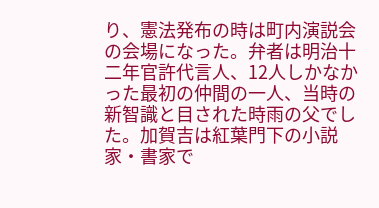り、憲法発布の時は町内演説会の会場になった。弁者は明治十二年官許代言人、12人しかなかった最初の仲間の一人、当時の新智識と目された時雨の父でした。加賀吉は紅葉門下の小説家・書家で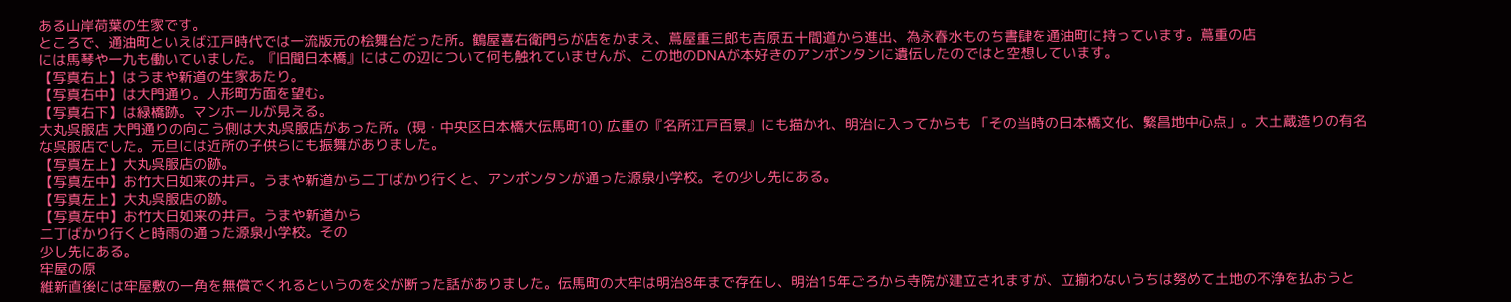ある山岸荷葉の生家です。
ところで、通油町といえば江戸時代では一流版元の桧舞台だった所。鶴屋喜右衛門らが店をかまえ、蔦屋重三郎も吉原五十間道から進出、為永春水ものち書肆を通油町に持っています。蔦重の店
には馬琴や一九も働いていました。『旧聞日本橋』にはこの辺について何も触れていませんが、この地のDNAが本好きのアンポンタンに遺伝したのではと空想しています。
【写真右上】はうまや新道の生家あたり。
【写真右中】は大門通り。人形町方面を望む。
【写真右下】は緑橋跡。マンホールが見える。
大丸呉服店 大門通りの向こう側は大丸呉服店があった所。(現・中央区日本橋大伝馬町10) 広重の『名所江戸百景』にも描かれ、明治に入ってからも 「その当時の日本橋文化、繁昌地中心点」。大土蔵造りの有名な呉服店でした。元旦には近所の子供らにも振舞がありました。
【写真左上】大丸呉服店の跡。
【写真左中】お竹大日如来の井戸。うまや新道から二丁ばかり行くと、アンポンタンが通った源泉小学校。その少し先にある。
【写真左上】大丸呉服店の跡。
【写真左中】お竹大日如来の井戸。うまや新道から
二丁ばかり行くと時雨の通った源泉小学校。その
少し先にある。
牢屋の原
維新直後には牢屋敷の一角を無償でくれるというのを父が断った話がありました。伝馬町の大牢は明治8年まで存在し、明治15年ごろから寺院が建立されますが、立揃わないうちは努めて土地の不浄を払おうと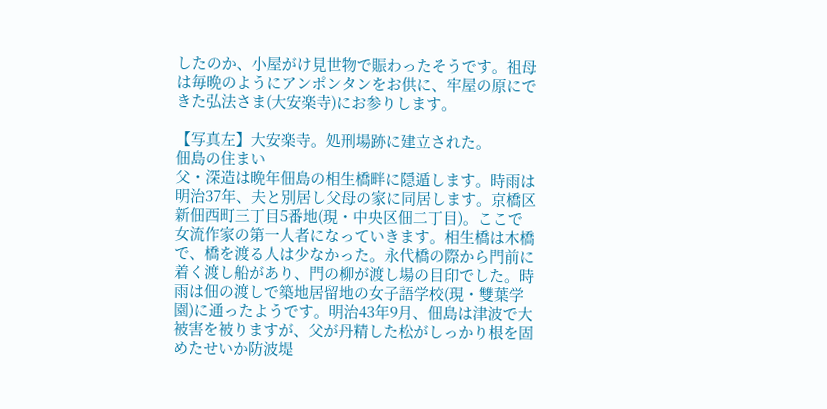したのか、小屋がけ見世物で賑わったそうです。祖母は毎晩のようにアンポンタンをお供に、牢屋の原にできた弘法さま(大安楽寺)にお参りします。

【写真左】大安楽寺。処刑場跡に建立された。
佃島の住まい
父・深造は晩年佃島の相生橋畔に隠遁します。時雨は明治37年、夫と別居し父母の家に同居します。京橋区新佃西町三丁目5番地(現・中央区佃二丁目)。ここで女流作家の第一人者になっていきます。相生橋は木橋で、橋を渡る人は少なかった。永代橋の際から門前に着く渡し船があり、門の柳が渡し場の目印でした。時雨は佃の渡しで築地居留地の女子語学校(現・雙葉学園)に通ったようです。明治43年9月、佃島は津波で大被害を被りますが、父が丹精した松がしっかり根を固めたせいか防波堤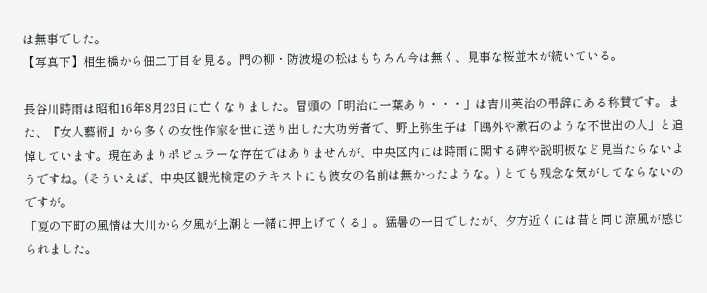は無事でした。
【写真下】相生橋から佃二丁目を見る。門の柳・防波堤の松はもちろん今は無く、見事な桜並木が続いている。

長谷川時雨は昭和16年8月23日に亡くなりました。冒頭の「明治に一葉あり・・・」は吉川英治の弔辞にある称賛です。また、『女人藝術』から多くの女性作家を世に送り出した大功労者で、野上弥生子は「鴎外や漱石のような不世出の人」と追悼しています。現在あまりポピュラーな存在ではありませんが、中央区内には時雨に関する碑や説明板など見当たらないようですね。(そういえば、中央区観光検定のテキストにも彼女の名前は無かったような。) とても残念な気がしてならないのですが。
「夏の下町の風情は大川から夕風が上潮と一緒に押上げてくる」。猛暑の一日でしたが、夕方近くには昔と同じ涼風が感じられました。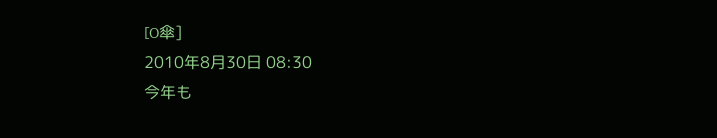[O傘]
2010年8月30日 08:30
今年も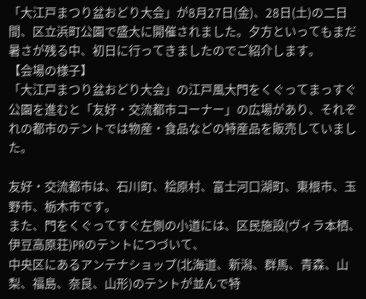「大江戸まつり盆おどり大会」が8月27日(金)、28日(土)の二日間、区立浜町公園で盛大に開催されました。夕方といってもまだ暑さが残る中、初日に行ってきましたのでご紹介します。
【会場の様子】
「大江戸まつり盆おどり大会」の江戸風大門をくぐってまっすぐ公園を進むと「友好・交流都市コーナー」の広場があり、それぞれの都市のテントでは物産・食品などの特産品を販売していました。

友好・交流都市は、石川町、桧原村、富士河口湖町、東根市、玉野市、栃木市です。
また、門をくぐってすぐ左側の小道には、区民施設(ヴィラ本栖、伊豆高原荘)PRのテントにつづいて、
中央区にあるアンテナショップ(北海道、新潟、群馬、青森、山梨、福島、奈良、山形)のテントが並んで特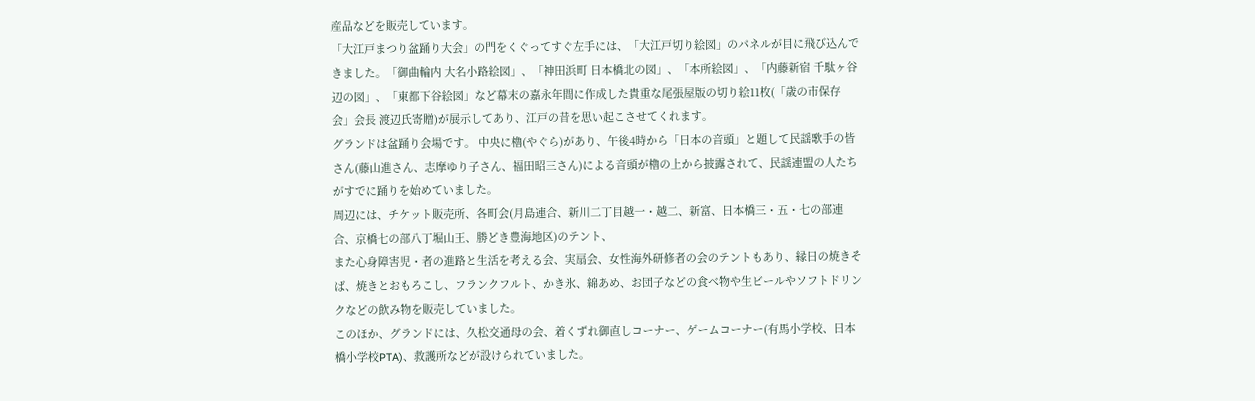産品などを販売しています。
「大江戸まつり盆踊り大会」の門をくぐってすぐ左手には、「大江戸切り絵図」のパネルが目に飛び込んできました。「御曲輪内 大名小路絵図」、「神田浜町 日本橋北の図」、「本所絵図」、「内藤新宿 千駄ヶ谷辺の図」、「東都下谷絵図」など幕末の嘉永年間に作成した貴重な尾張屋版の切り絵11枚(「歳の市保存会」会長 渡辺氏寄贈)が展示してあり、江戸の昔を思い起こさせてくれます。
グランドは盆踊り会場です。 中央に櫓(やぐら)があり、午後4時から「日本の音頭」と題して民謡歌手の皆さん(藤山進さん、志摩ゆり子さん、福田昭三さん)による音頭が櫓の上から披露されて、民謡連盟の人たちがすでに踊りを始めていました。
周辺には、チケット販売所、各町会(月島連合、新川二丁目越一・越二、新富、日本橋三・五・七の部連合、京橋七の部八丁堀山王、勝どき豊海地区)のテント、
また心身障害児・者の進路と生活を考える会、実扇会、女性海外研修者の会のテントもあり、縁日の焼きそば、焼きとおもろこし、フランクフルト、かき氷、綿あめ、お団子などの食べ物や生ビールやソフトドリンクなどの飲み物を販売していました。
このほか、グランドには、久松交通母の会、着くずれ御直しコーナー、ゲームコーナー(有馬小学校、日本橋小学校PTA)、救護所などが設けられていました。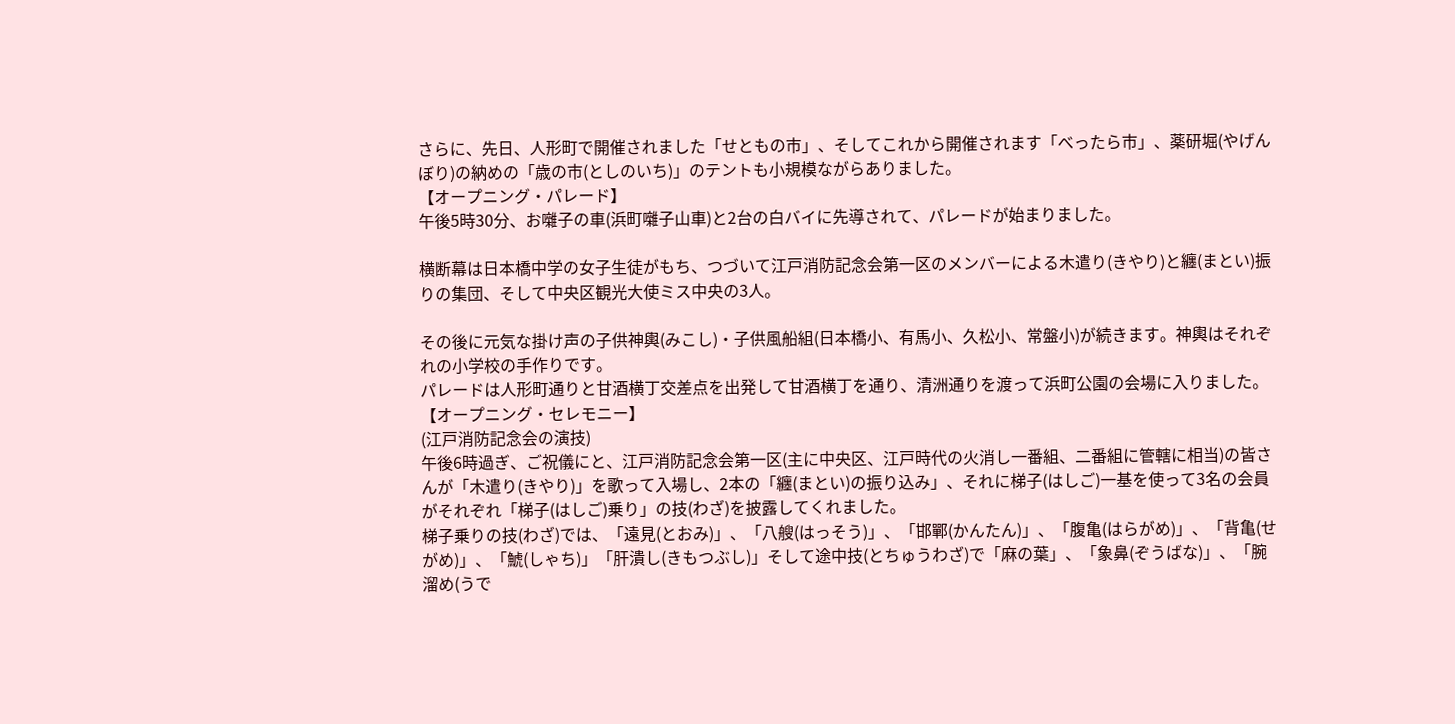さらに、先日、人形町で開催されました「せともの市」、そしてこれから開催されます「べったら市」、薬研堀(やげんぼり)の納めの「歳の市(としのいち)」のテントも小規模ながらありました。
【オープニング・パレード】
午後5時30分、お囃子の車(浜町囃子山車)と2台の白バイに先導されて、パレードが始まりました。

横断幕は日本橋中学の女子生徒がもち、つづいて江戸消防記念会第一区のメンバーによる木遣り(きやり)と纏(まとい)振りの集団、そして中央区観光大使ミス中央の3人。

その後に元気な掛け声の子供神輿(みこし)・子供風船組(日本橋小、有馬小、久松小、常盤小)が続きます。神輿はそれぞれの小学校の手作りです。
パレードは人形町通りと甘酒横丁交差点を出発して甘酒横丁を通り、清洲通りを渡って浜町公園の会場に入りました。
【オープニング・セレモニー】
(江戸消防記念会の演技)
午後6時過ぎ、ご祝儀にと、江戸消防記念会第一区(主に中央区、江戸時代の火消し一番組、二番組に管轄に相当)の皆さんが「木遣り(きやり)」を歌って入場し、2本の「纏(まとい)の振り込み」、それに梯子(はしご)一基を使って3名の会員がそれぞれ「梯子(はしご)乗り」の技(わざ)を披露してくれました。
梯子乗りの技(わざ)では、「遠見(とおみ)」、「八艘(はっそう)」、「邯鄲(かんたん)」、「腹亀(はらがめ)」、「背亀(せがめ)」、「鯱(しゃち)」「肝潰し(きもつぶし)」そして途中技(とちゅうわざ)で「麻の葉」、「象鼻(ぞうばな)」、「腕溜め(うで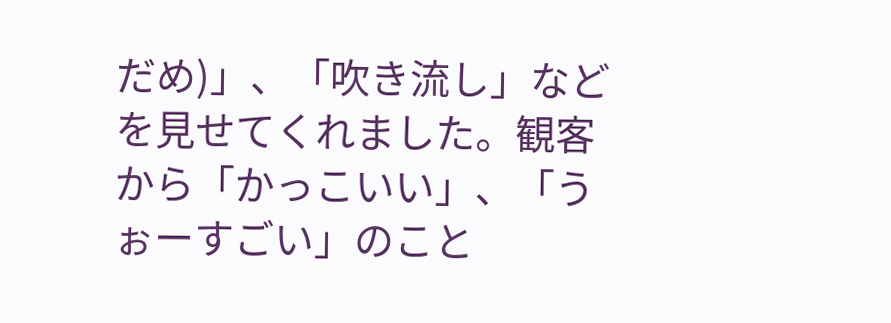だめ)」、「吹き流し」などを見せてくれました。観客から「かっこいい」、「うぉーすごい」のこと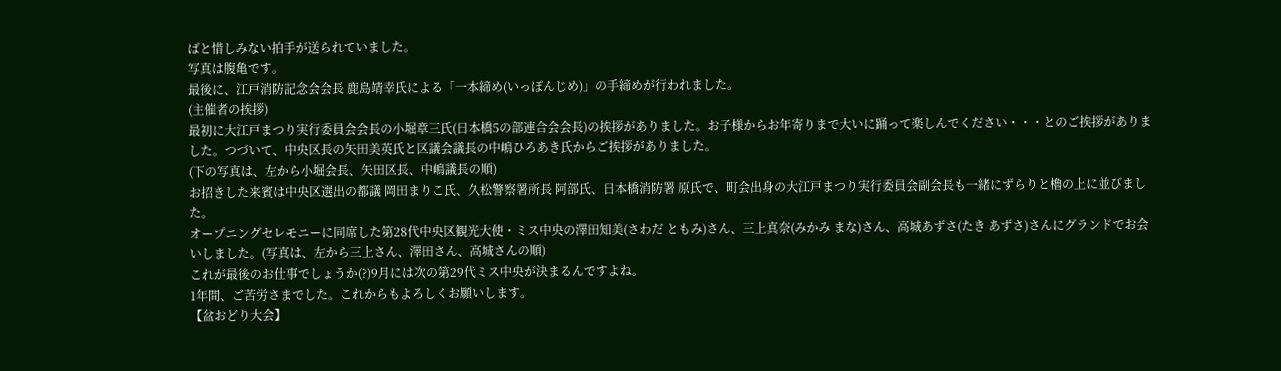ばと惜しみない拍手が送られていました。
写真は腹亀です。
最後に、江戸消防記念会会長 鹿島靖幸氏による「一本締め(いっぽんじめ)」の手締めが行われました。
(主催者の挨拶)
最初に大江戸まつり実行委員会会長の小堀章三氏(日本橋5の部連合会会長)の挨拶がありました。お子様からお年寄りまで大いに踊って楽しんでください・・・とのご挨拶がありました。つづいて、中央区長の矢田美英氏と区議会議長の中嶋ひろあき氏からご挨拶がありました。
(下の写真は、左から小堀会長、矢田区長、中嶋議長の順)
お招きした来賓は中央区選出の都議 岡田まりこ氏、久松警察署所長 阿部氏、日本橋消防署 原氏で、町会出身の大江戸まつり実行委員会副会長も一緒にずらりと櫓の上に並びました。
オープニングセレモニーに同席した第28代中央区観光大使・ミス中央の澤田知美(さわだ ともみ)さん、三上真奈(みかみ まな)さん、高城あずさ(たき あずさ)さんにグランドでお会いしました。(写真は、左から三上さん、澤田さん、高城さんの順)
これが最後のお仕事でしょうか(?)9月には次の第29代ミス中央が決まるんですよね。
1年間、ご苦労さまでした。これからもよろしくお願いします。
【盆おどり大会】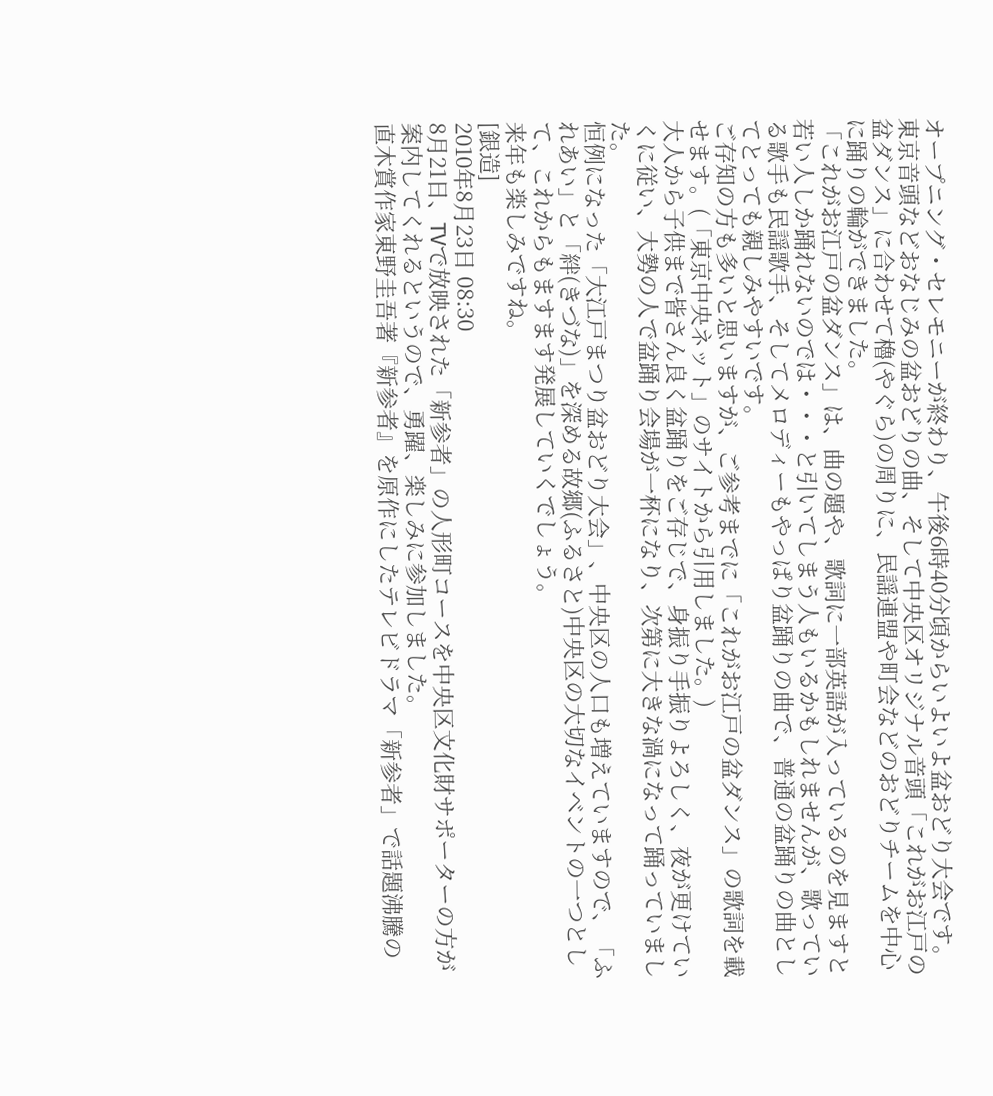オープニング・セレモニーが終わり、午後6時40分頃からいよいよ盆おどり大会です。
東京音頭などおなじみの盆おどりの曲、そして中央区オリジナル音頭「これがお江戸の盆ダンス」に合わせて櫓(やぐら)の周りに、民謡連盟や町会などのおどりチームを中心に踊りの輪ができました。
「これがお江戸の盆ダンス」は、曲の題や、歌詞に一部英語が入っているのを見ますと若い人しか踊れないのでは・・・と引いてしまう人もいるかもしれませんが、歌っている歌手も民謡歌手、そしてメロディーもやっぱり盆踊りの曲で、普通の盆踊りの曲としてとっても親しみやすいです。
ご存知の方も多いと思いますが、ご参考までに「これがお江戸の盆ダンス」の歌詞を載せます。(「東京中央ネット」のサイトから引用しました。)
大人から子供まで皆さん良く盆踊りをご存じで、身振り手振りよろしく、夜が更けていくに従い、大勢の人で盆踊り会場が一杯になり、次第に大きな渦になって踊っていました。
恒例になった「大江戸まつり盆おどり大会」、中央区の人口も増えていますので、「ふれあい」と「絆(きづな)」を深める故郷(ふるさと)中央区の大切なイベントの一つとして、これからもますます発展していくでしょう。
来年も楽しみですね。
[銀造]
2010年8月23日 08:30
8月21日、TVで放映された「新参者」の人形町コースを中央区文化財サポーターの方が案内してくれるというので、勇躍、楽しみに参加しました。
直木賞作家東野圭吾著『新参者』を原作にしたテレビドラマ「新参者」で話題沸騰の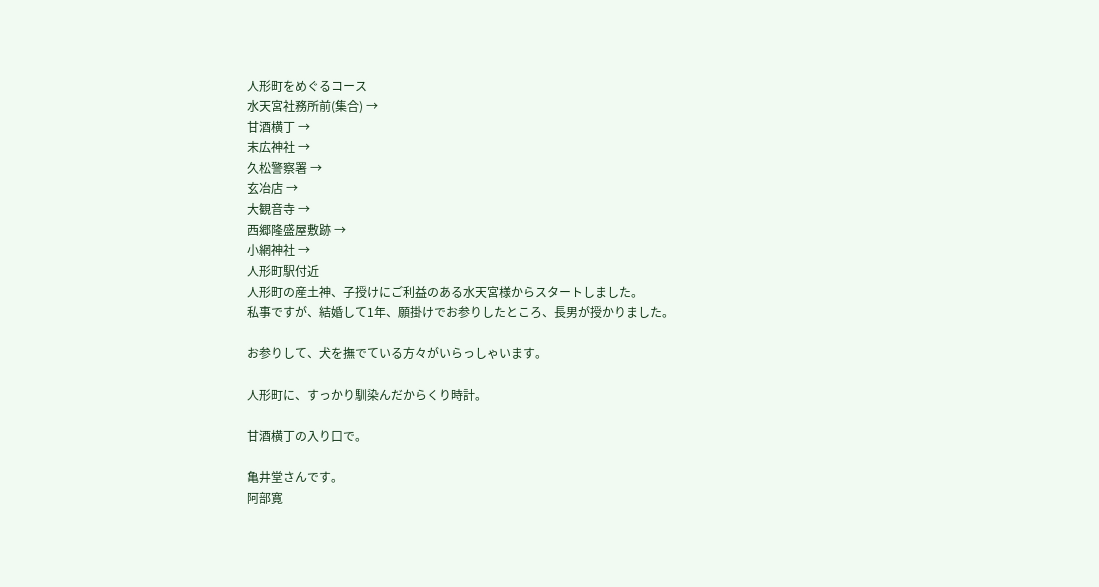人形町をめぐるコース
水天宮社務所前(集合) →
甘酒横丁 →
末広神社 →
久松警察署 →
玄冶店 →
大観音寺 →
西郷隆盛屋敷跡 →
小網神社 →
人形町駅付近
人形町の産土神、子授けにご利益のある水天宮様からスタートしました。
私事ですが、結婚して1年、願掛けでお参りしたところ、長男が授かりました。

お参りして、犬を撫でている方々がいらっしゃいます。

人形町に、すっかり馴染んだからくり時計。

甘酒横丁の入り口で。

亀井堂さんです。
阿部寛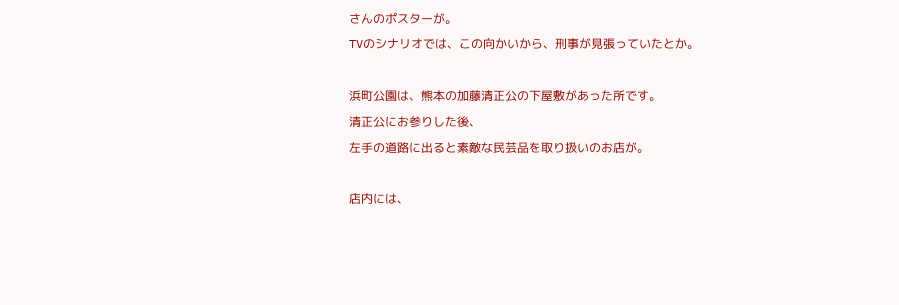さんのポスターが。
TVのシナリオでは、この向かいから、刑事が見張っていたとか。

浜町公園は、熊本の加藤清正公の下屋敷があった所です。
清正公にお参りした後、
左手の道路に出ると素敵な民芸品を取り扱いのお店が。

店内には、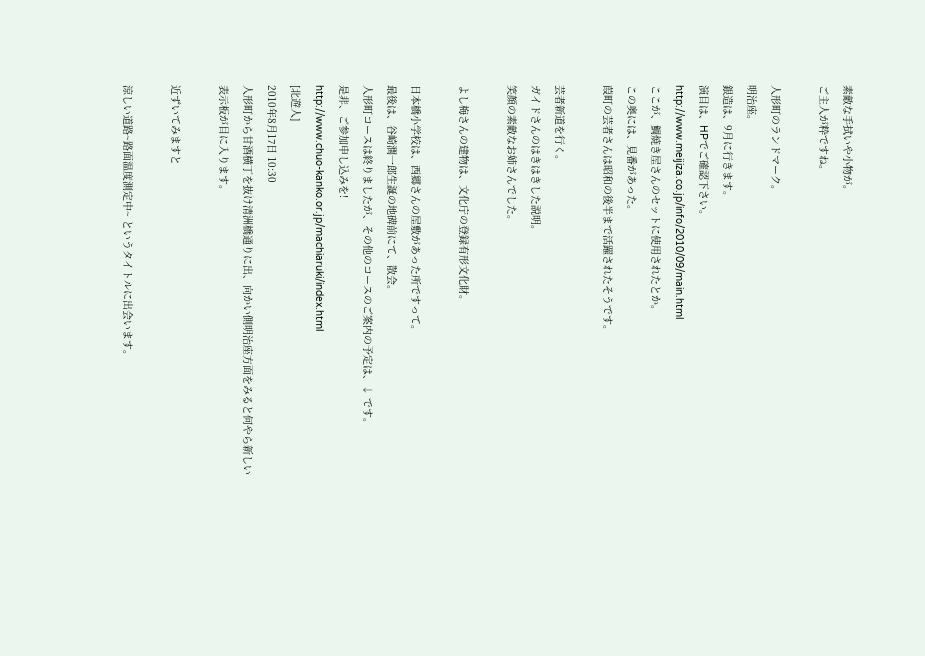素敵な手拭いや小物が。
ご主人が粋ですね。

人形町のランドマーク。
明治座。
銀造は、9月に行きます。
演目は、HPでご確認下さい。
http://www.meijiza.co.jp/info/2010/09/main.html
ここが、鯛焼き屋さんのセットに使用されたとか。
この奥には、見番があった。
葭町の芸者さんは昭和の後半まで活躍されたそうです。

芸者新道を行く。
ガイドさんのはきはきした説明。
笑顔の素敵なお姉さんでした。

よし梅さんの建物は、文化庁の登録有形文化財。

日本橋小学校は、西郷さんの屋敷があった所ですって。
最後は、谷崎潤一郎生誕の地碑前にて、散会。
人形町コースは終りましたが、その他のコースのご案内の予定は、↓ です。
是非、ご参加申し込みを!
http://www.chuo-kanko.or.jp/machiaruki/index.html
[北遊人]
2010年8月17日 10:30
人形町から甘酒横丁を抜け清洲橋通りに出、向かい側明治座方面をみると何やら新しい表示板が目に入ります。

近ずいてみますと

涼しい道路~路面温度測定中~ というタイトルに出会います。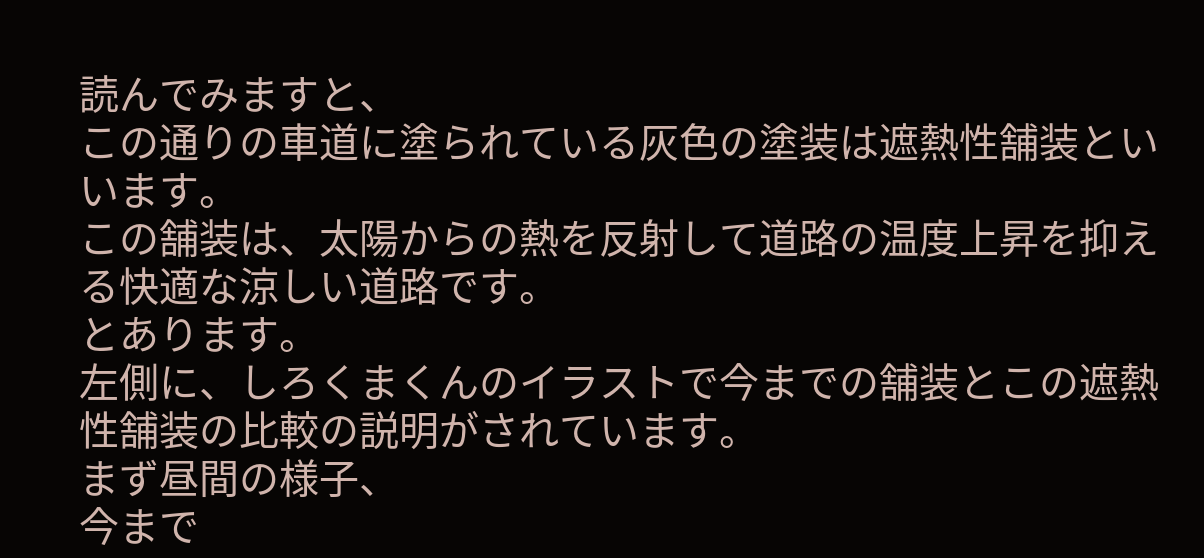読んでみますと、
この通りの車道に塗られている灰色の塗装は遮熱性舗装といいます。
この舗装は、太陽からの熱を反射して道路の温度上昇を抑える快適な涼しい道路です。
とあります。
左側に、しろくまくんのイラストで今までの舗装とこの遮熱性舗装の比較の説明がされています。
まず昼間の様子、
今まで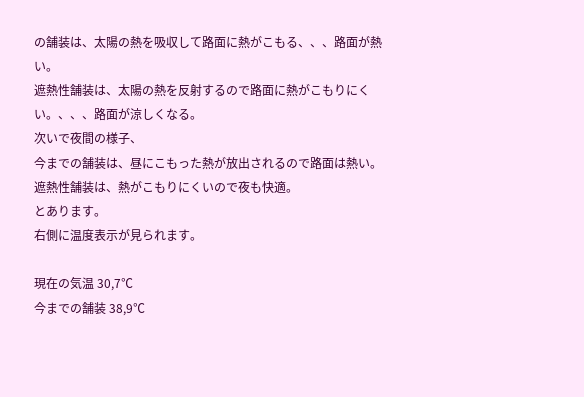の舗装は、太陽の熱を吸収して路面に熱がこもる、、、路面が熱い。
遮熱性舗装は、太陽の熱を反射するので路面に熱がこもりにくい。、、、路面が涼しくなる。
次いで夜間の様子、
今までの舗装は、昼にこもった熱が放出されるので路面は熱い。
遮熱性舗装は、熱がこもりにくいので夜も快適。
とあります。
右側に温度表示が見られます。

現在の気温 30,7℃
今までの舗装 38,9℃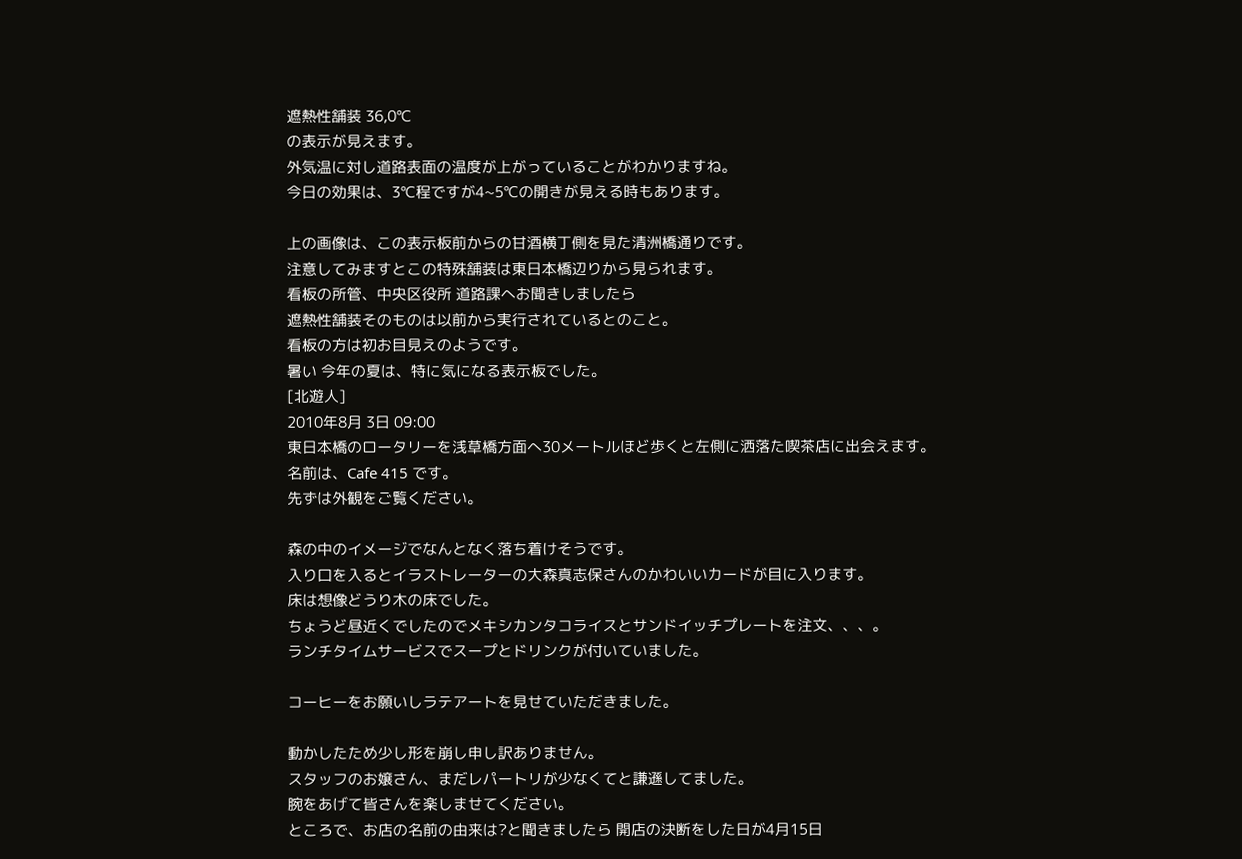遮熱性舗装 36,0℃
の表示が見えます。
外気温に対し道路表面の温度が上がっていることがわかりますね。
今日の効果は、3℃程ですが4~5℃の開きが見える時もあります。

上の画像は、この表示板前からの甘酒横丁側を見た清洲橋通りです。
注意してみますとこの特殊舗装は東日本橋辺りから見られます。
看板の所管、中央区役所 道路課へお聞きしましたら
遮熱性舗装そのものは以前から実行されているとのこと。
看板の方は初お目見えのようです。
暑い 今年の夏は、特に気になる表示板でした。
[北遊人]
2010年8月 3日 09:00
東日本橋のロータリーを浅草橋方面へ30メートルほど歩くと左側に洒落た喫茶店に出会えます。
名前は、Cafe 415 です。
先ずは外観をご覧ください。

森の中のイメージでなんとなく落ち着けそうです。
入り口を入るとイラストレーターの大森真志保さんのかわいいカードが目に入ります。
床は想像どうり木の床でした。
ちょうど昼近くでしたのでメキシカンタコライスとサンドイッチプレートを注文、、、。
ランチタイムサービスでスープとドリンクが付いていました。

コーヒーをお願いしラテアートを見せていただきました。

動かしたため少し形を崩し申し訳ありません。
スタッフのお嬢さん、まだレパートリが少なくてと謙遜してました。
腕をあげて皆さんを楽しませてください。
ところで、お店の名前の由来は?と聞きましたら 開店の決断をした日が4月15日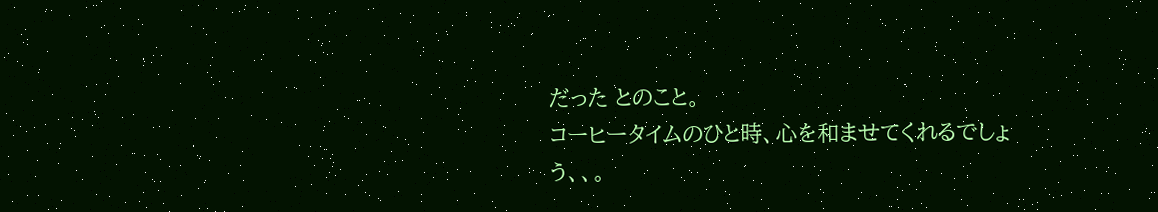だった とのこと。
コーヒータイムのひと時、心を和ませてくれるでしょう、、。